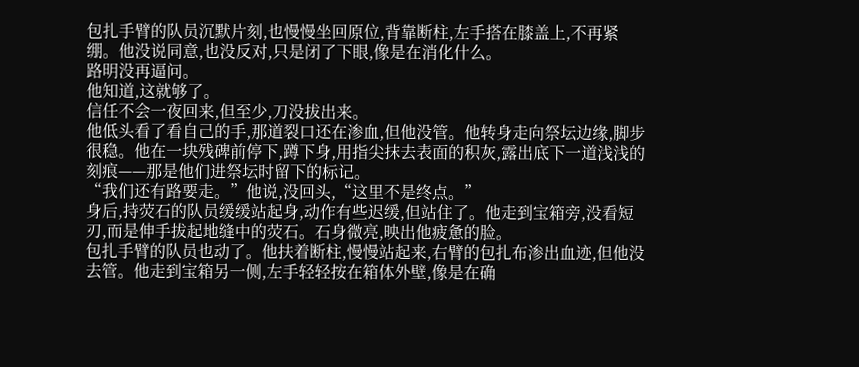包扎手臂的队员沉默片刻,也慢慢坐回原位,背靠断柱,左手搭在膝盖上,不再紧绷。他没说同意,也没反对,只是闭了下眼,像是在消化什么。
路明没再逼问。
他知道,这就够了。
信任不会一夜回来,但至少,刀没拔出来。
他低头看了看自己的手,那道裂口还在渗血,但他没管。他转身走向祭坛边缘,脚步很稳。他在一块残碑前停下,蹲下身,用指尖抹去表面的积灰,露出底下一道浅浅的刻痕——那是他们进祭坛时留下的标记。
“我们还有路要走。”他说,没回头,“这里不是终点。”
身后,持荧石的队员缓缓站起身,动作有些迟缓,但站住了。他走到宝箱旁,没看短刃,而是伸手拔起地缝中的荧石。石身微亮,映出他疲惫的脸。
包扎手臂的队员也动了。他扶着断柱,慢慢站起来,右臂的包扎布渗出血迹,但他没去管。他走到宝箱另一侧,左手轻轻按在箱体外壁,像是在确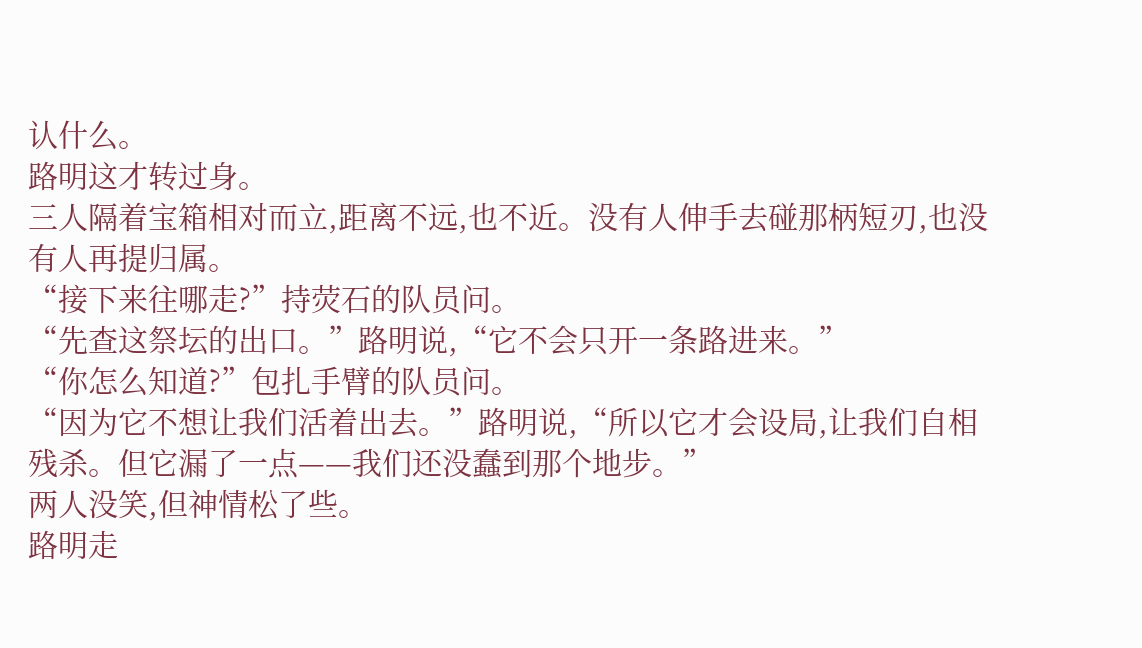认什么。
路明这才转过身。
三人隔着宝箱相对而立,距离不远,也不近。没有人伸手去碰那柄短刃,也没有人再提归属。
“接下来往哪走?”持荧石的队员问。
“先查这祭坛的出口。”路明说,“它不会只开一条路进来。”
“你怎么知道?”包扎手臂的队员问。
“因为它不想让我们活着出去。”路明说,“所以它才会设局,让我们自相残杀。但它漏了一点——我们还没蠢到那个地步。”
两人没笑,但神情松了些。
路明走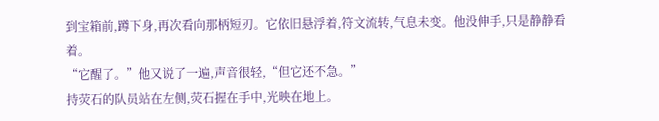到宝箱前,蹲下身,再次看向那柄短刃。它依旧悬浮着,符文流转,气息未变。他没伸手,只是静静看着。
“它醒了。”他又说了一遍,声音很轻,“但它还不急。”
持荧石的队员站在左侧,荧石握在手中,光映在地上。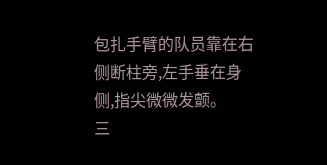包扎手臂的队员靠在右侧断柱旁,左手垂在身侧,指尖微微发颤。
三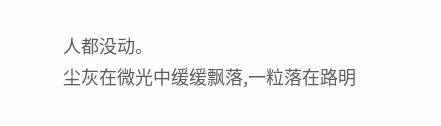人都没动。
尘灰在微光中缓缓飘落,一粒落在路明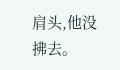肩头,他没拂去。